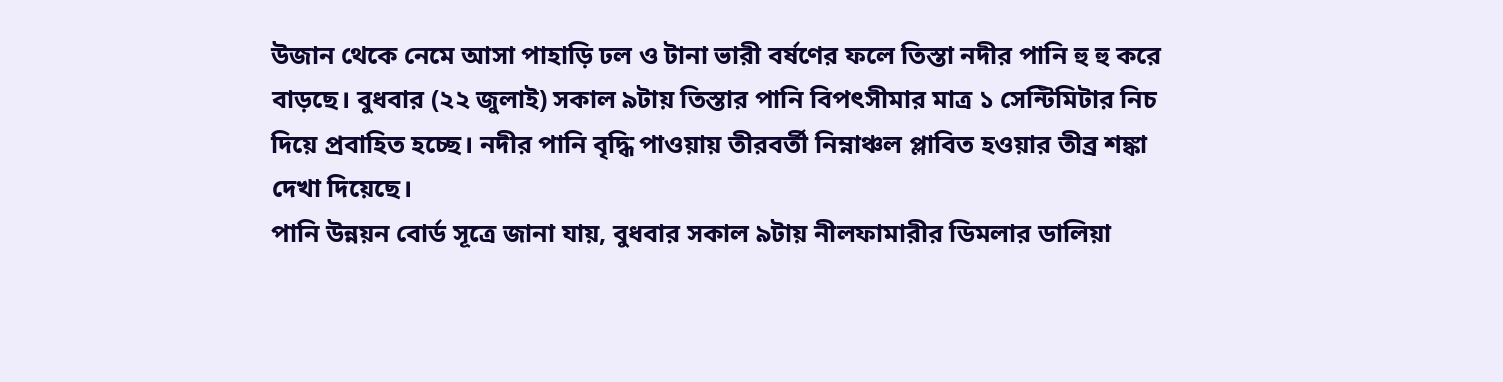উজান থেকে নেমে আসা পাহাড়ি ঢল ও টানা ভারী বর্ষণের ফলে তিস্তা নদীর পানি হু হু করে বাড়ছে। বুধবার (২২ জুলাই) সকাল ৯টায় তিস্তার পানি বিপৎসীমার মাত্র ১ সেন্টিমিটার নিচ দিয়ে প্রবাহিত হচ্ছে। নদীর পানি বৃদ্ধি পাওয়ায় তীরবর্তী নিম্নাঞ্চল প্লাবিত হওয়ার তীব্র শঙ্কা দেখা দিয়েছে।
পানি উন্নয়ন বোর্ড সূত্রে জানা যায়, বুধবার সকাল ৯টায় নীলফামারীর ডিমলার ডালিয়া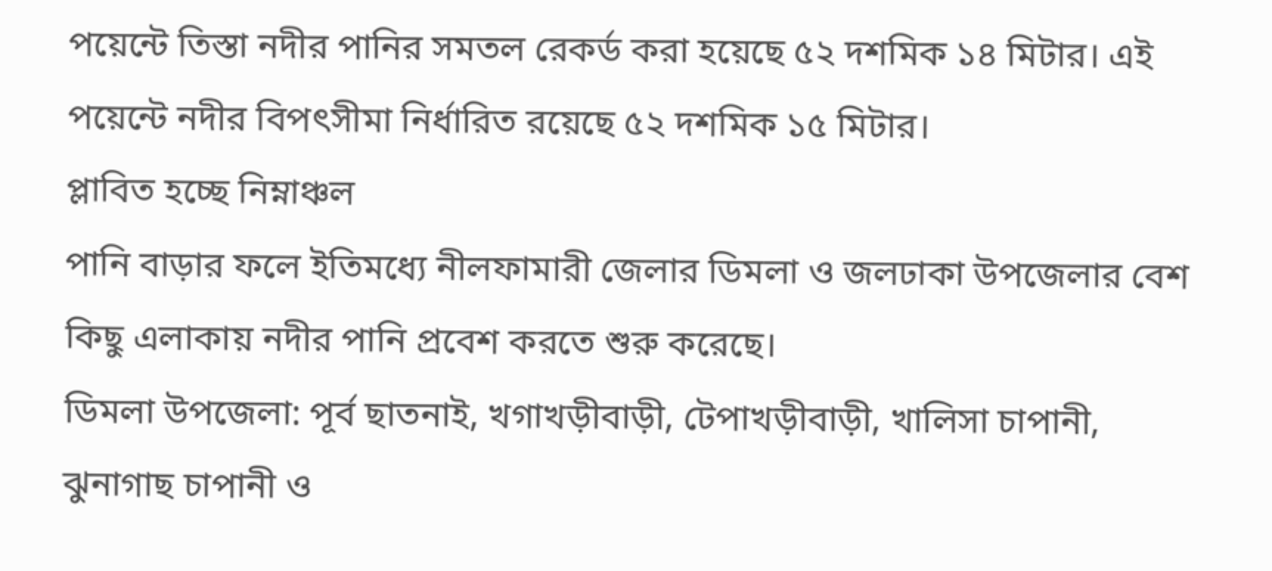পয়েন্টে তিস্তা নদীর পানির সমতল রেকর্ড করা হয়েছে ৫২ দশমিক ১৪ মিটার। এই পয়েন্টে নদীর বিপৎসীমা নির্ধারিত রয়েছে ৫২ দশমিক ১৫ মিটার।
প্লাবিত হচ্ছে নিম্নাঞ্চল
পানি বাড়ার ফলে ইতিমধ্যে নীলফামারী জেলার ডিমলা ও জলঢাকা উপজেলার বেশ কিছু এলাকায় নদীর পানি প্রবেশ করতে শুরু করেছে।
ডিমলা উপজেলা: পূর্ব ছাতনাই, খগাখড়ীবাড়ী, টেপাখড়ীবাড়ী, খালিসা চাপানী, ঝুনাগাছ চাপানী ও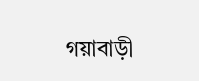গয়াবাড়ী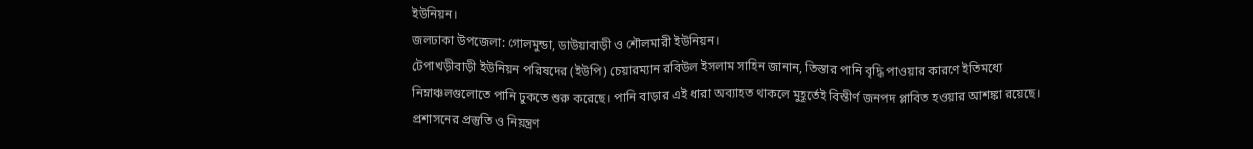ইউনিয়ন।
জলঢাকা উপজেলা: গোলমুন্ডা, ডাউয়াবাড়ী ও শৌলমারী ইউনিয়ন।
টেপাখড়ীবাড়ী ইউনিয়ন পরিষদের (ইউপি) চেয়ারম্যান রবিউল ইসলাম সাহিন জানান, তিস্তার পানি বৃদ্ধি পাওয়ার কারণে ইতিমধ্যে নিম্নাঞ্চলগুলোতে পানি ঢুকতে শুরু করেছে। পানি বাড়ার এই ধারা অব্যাহত থাকলে মুহূর্তেই বিস্তীর্ণ জনপদ প্লাবিত হওয়ার আশঙ্কা রয়েছে।
প্রশাসনের প্রস্তুতি ও নিয়ন্ত্রণ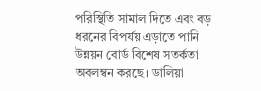পরিস্থিতি সামাল দিতে এবং বড় ধরনের বিপর্যয় এড়াতে পানি উন্নয়ন বোর্ড বিশেষ সতর্কতা অবলম্বন করছে। ডালিয়া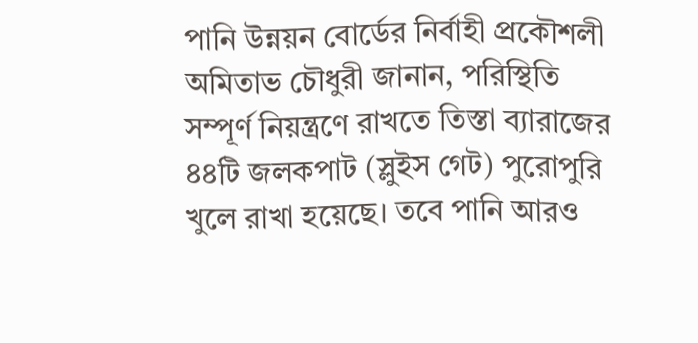পানি উন্নয়ন বোর্ডের নির্বাহী প্রকৌশলী অমিতাভ চৌধুরী জানান, পরিস্থিতি সম্পূর্ণ নিয়ন্ত্রণে রাখতে তিস্তা ব্যারাজের ৪৪টি জলকপাট (স্লুইস গেট) পুরোপুরি খুলে রাখা হয়েছে। তবে পানি আরও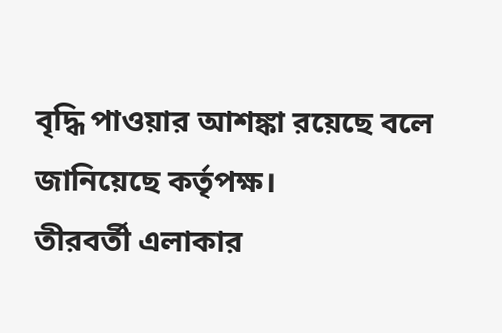বৃদ্ধি পাওয়ার আশঙ্কা রয়েছে বলে জানিয়েছে কর্তৃপক্ষ।
তীরবর্তী এলাকার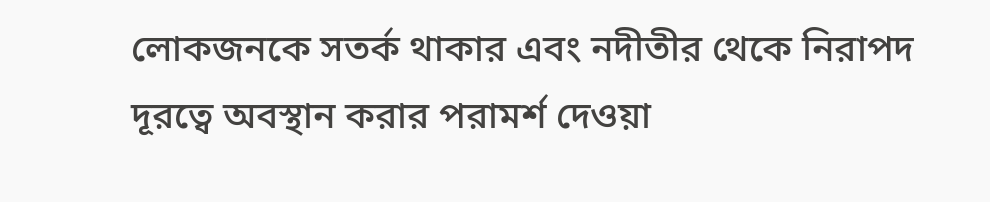লোকজনকে সতর্ক থাকার এবং নদীতীর থেকে নিরাপদ দূরত্বে অবস্থান করার পরামর্শ দেওয়া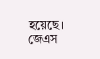হয়েছে।
জেএস